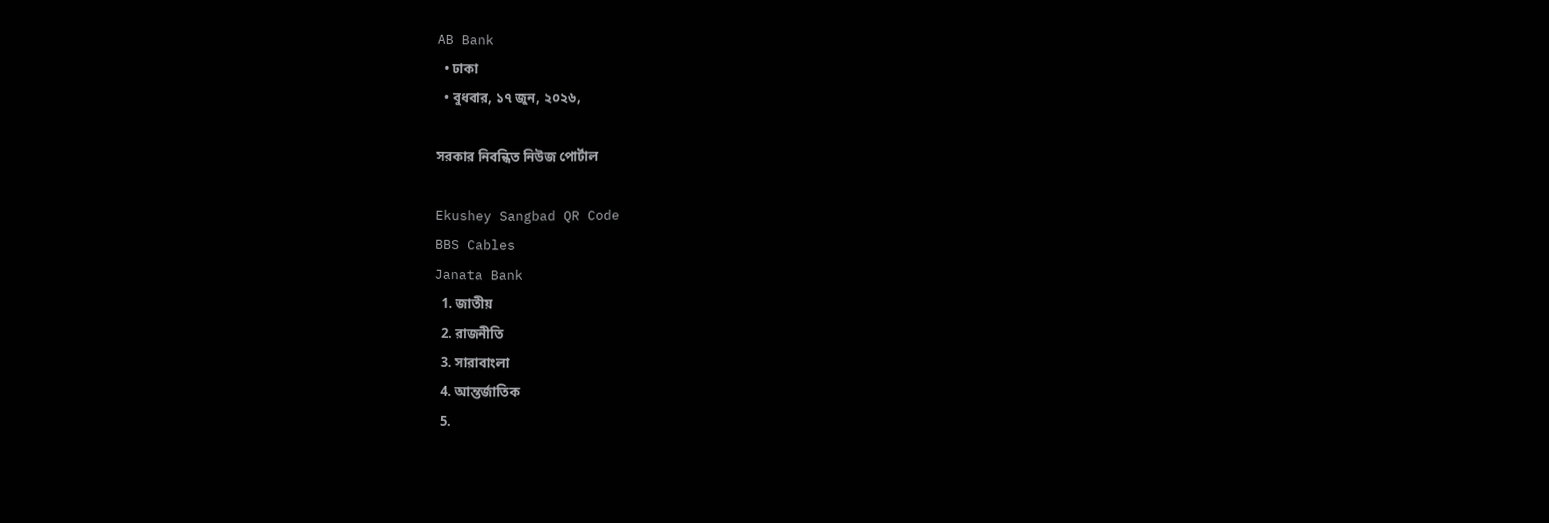AB Bank
  • ঢাকা
  • বুধবার, ১৭ জুন, ২০২৬,

সরকার নিবন্ধিত নিউজ পোর্টাল

Ekushey Sangbad QR Code
BBS Cables
Janata Bank
  1. জাতীয়
  2. রাজনীতি
  3. সারাবাংলা
  4. আন্তর্জাতিক
  5.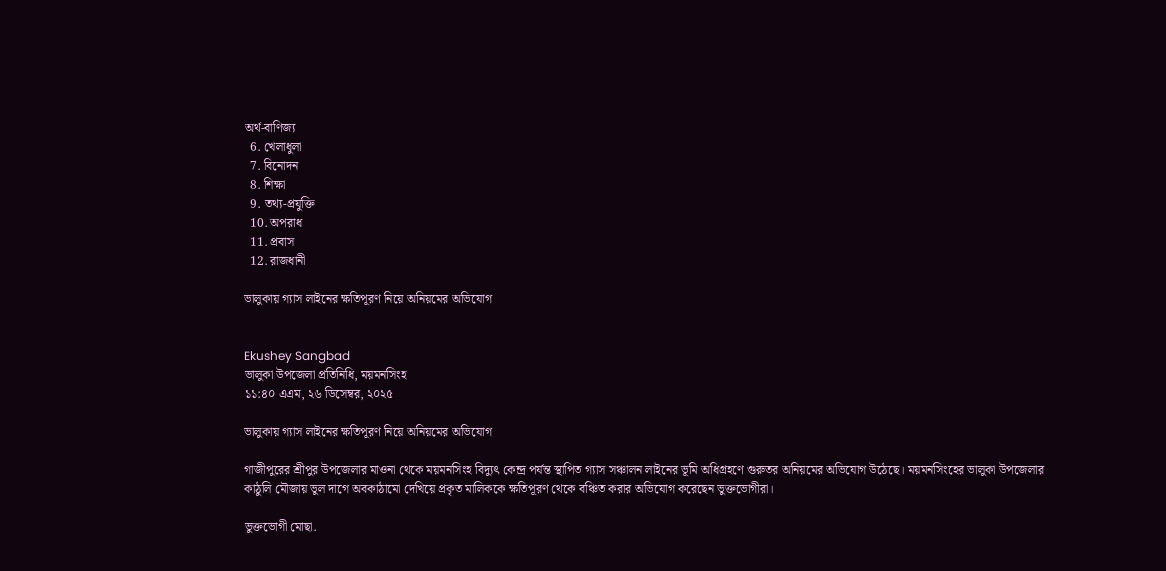অর্থ-বাণিজ্য
  6. খেলাধুলা
  7. বিনোদন
  8. শিক্ষা
  9. তথ্য-প্রযুক্তি
  10. অপরাধ
  11. প্রবাস
  12. রাজধানী

ভালুকায় গ্যাস লাইনের ক্ষতিপূরণ নিয়ে অনিয়মের অভিযোগ


Ekushey Sangbad
ভালুকা উপজেলা প্রতিনিধি, ময়মনসিংহ
১১:৪০ এএম, ২৬ ডিসেম্বর, ২০২৫

ভালুকায় গ্যাস লাইনের ক্ষতিপূরণ নিয়ে অনিয়মের অভিযোগ

গাজীপুরের শ্রীপুর উপজেলার মাওনা থেকে ময়মনসিংহ বিদ্যুৎ কেন্দ্র পর্যন্ত স্থাপিত গ্যাস সঞ্চালন লাইনের ভূমি অধিগ্রহণে গুরুতর অনিয়মের অভিযোগ উঠেছে। ময়মনসিংহের ভালুকা উপজেলার কাঠুলি মৌজায় ভুল দাগে অবকাঠামো দেখিয়ে প্রকৃত মালিককে ক্ষতিপূরণ থেকে বঞ্চিত করার অভিযোগ করেছেন ভুক্তভোগীরা।

ভুক্তভোগী মোছা.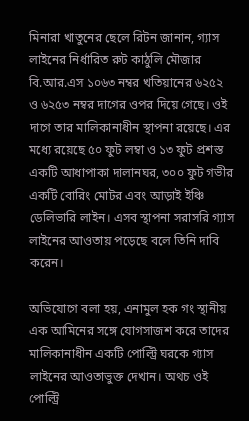মিনারা খাতুনের ছেলে রিটন জানান, গ্যাস লাইনের নির্ধারিত রুট কাঠুলি মৌজার বি.আর.এস ১০৬৩ নম্বর খতিয়ানের ৬২৫২ ও ৬২৫৩ নম্বর দাগের ওপর দিয়ে গেছে। ওই দাগে তার মালিকানাধীন স্থাপনা রয়েছে। এর মধ্যে রয়েছে ৫০ ফুট লম্বা ও ১৩ ফুট প্রশস্ত একটি আধাপাকা দালানঘর, ৩০০ ফুট গভীর একটি বোরিং মোটর এবং আড়াই ইঞ্চি ডেলিভারি লাইন। এসব স্থাপনা সরাসরি গ্যাস লাইনের আওতায় পড়েছে বলে তিনি দাবি করেন।

অভিযোগে বলা হয়, এনামুল হক গং স্থানীয় এক আমিনের সঙ্গে যোগসাজশ করে তাদের মালিকানাধীন একটি পোল্ট্রি ঘরকে গ্যাস লাইনের আওতাভুক্ত দেখান। অথচ ওই পোল্ট্রি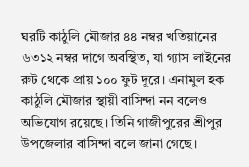ঘরটি কাঠুলি মৌজার ৪৪ নম্বর খতিয়ানের ৬৩১২ নম্বর দাগে অবস্থিত, যা গ্যাস লাইনের রুট থেকে প্রায় ১০০ ফুট দূরে। এনামুল হক কাঠুলি মৌজার স্থায়ী বাসিন্দা নন বলেও অভিযোগ রয়েছে। তিনি গাজীপুরের শ্রীপুর উপজেলার বাসিন্দা বলে জানা গেছে।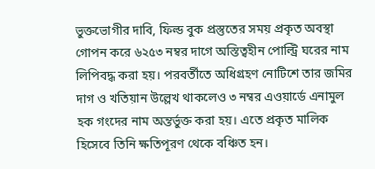ভুক্তভোগীর দাবি, ফিল্ড বুক প্রস্তুতের সময় প্রকৃত অবস্থা গোপন করে ৬২৫৩ নম্বর দাগে অস্তিত্বহীন পোল্ট্রি ঘরের নাম লিপিবদ্ধ করা হয়। পরবর্তীতে অধিগ্রহণ নোটিশে তার জমির দাগ ও খতিয়ান উল্লেখ থাকলেও ৩ নম্বর এওয়ার্ডে এনামুল হক গংদের নাম অন্তর্ভুক্ত করা হয়। এতে প্রকৃত মালিক হিসেবে তিনি ক্ষতিপূরণ থেকে বঞ্চিত হন।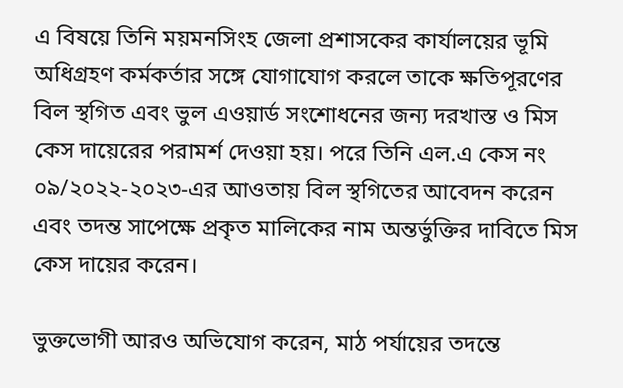এ বিষয়ে তিনি ময়মনসিংহ জেলা প্রশাসকের কার্যালয়ের ভূমি অধিগ্রহণ কর্মকর্তার সঙ্গে যোগাযোগ করলে তাকে ক্ষতিপূরণের বিল স্থগিত এবং ভুল এওয়ার্ড সংশোধনের জন্য দরখাস্ত ও মিস কেস দায়েরের পরামর্শ দেওয়া হয়। পরে তিনি এল.এ কেস নং ০৯/২০২২-২০২৩-এর আওতায় বিল স্থগিতের আবেদন করেন এবং তদন্ত সাপেক্ষে প্রকৃত মালিকের নাম অন্তর্ভুক্তির দাবিতে মিস কেস দায়ের করেন।

ভুক্তভোগী আরও অভিযোগ করেন, মাঠ পর্যায়ের তদন্তে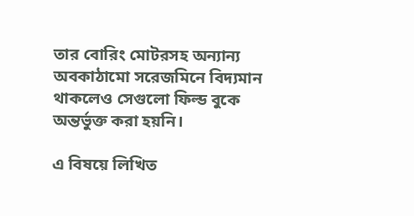তার বোরিং মোটরসহ অন্যান্য অবকাঠামো সরেজমিনে বিদ্যমান থাকলেও সেগুলো ফিল্ড বুকে অন্তর্ভুক্ত করা হয়নি।

এ বিষয়ে লিখিত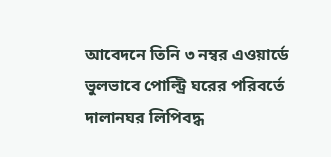আবেদনে তিনি ৩ নম্বর এওয়ার্ডে ভুলভাবে পোল্ট্রি ঘরের পরিবর্তে দালানঘর লিপিবদ্ধ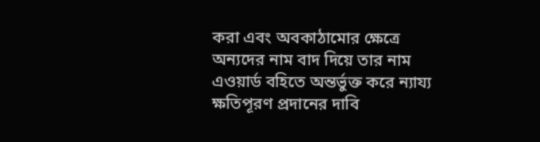করা এবং অবকাঠামোর ক্ষেত্রে অন্যদের নাম বাদ দিয়ে তার নাম এওয়ার্ড বহিতে অন্তর্ভুক্ত করে ন্যায্য ক্ষতিপূরণ প্রদানের দাবি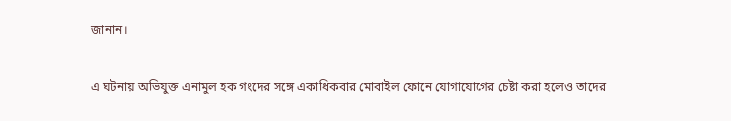জানান।

এ ঘটনায় অভিযুক্ত এনামুল হক গংদের সঙ্গে একাধিকবার মোবাইল ফোনে যোগাযোগের চেষ্টা করা হলেও তাদের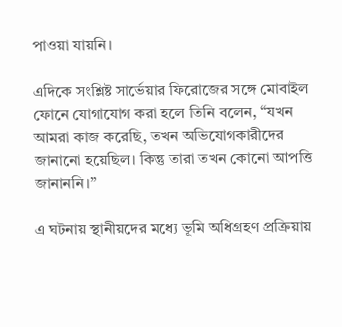পাওয়া যায়নি।

এদিকে সংশ্লিষ্ট সার্ভেয়ার ফিরোজের সঙ্গে মোবাইল ফোনে যোগাযোগ করা হলে তিনি বলেন, “যখন আমরা কাজ করেছি, তখন অভিযোগকারীদের জানানো হয়েছিল। কিন্তু তারা তখন কোনো আপত্তি জানাননি।”

এ ঘটনায় স্থানীয়দের মধ্যে ভূমি অধিগ্রহণ প্রক্রিয়ায়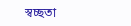স্বচ্ছতা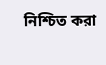নিশ্চিত করা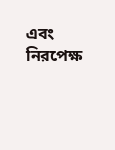এবং নিরপেক্ষ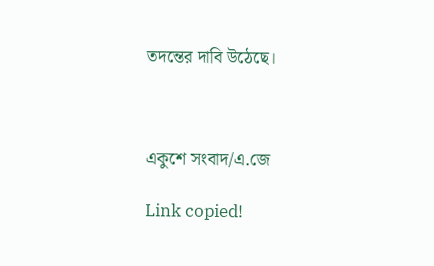তদন্তের দাবি উঠেছে।



একুশে সংবাদ/এ.জে

Link copied!